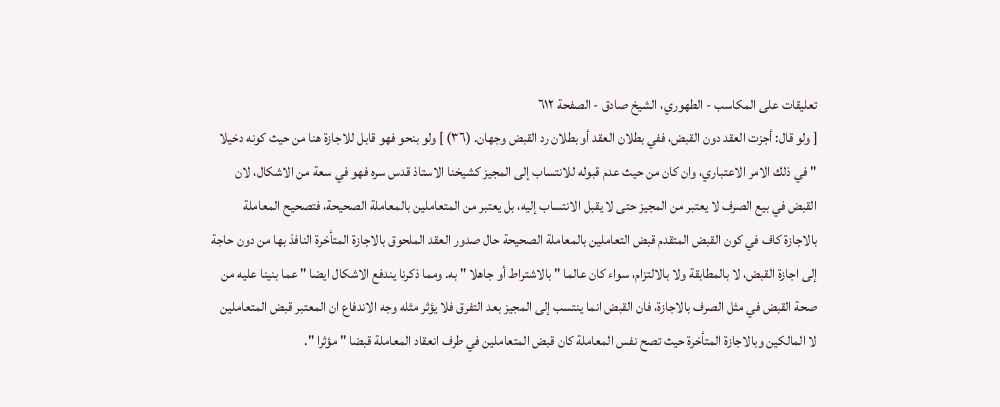تعليقات على المكاسب - الطهوري، الشيخ صادق - الصفحة ٦١٢
[ ولو قال: أجزت العقد دون القبض، ففي بطلان العقد أو بطلان رد القبض وجهان. (٣٦) ] ولو بنحو فهو قابل للاجازة هنا من حيث كونه دخيلا " في ذلك الامر الاعتباري، وان كان من حيث عدم قبوله للانتساب إلى المجيز كشيخنا الاستاذ قدس سره فهو في سعة من الاشكال، لان القبض في بيع الصرف لا يعتبر من المجيز حتى لا يقبل الانتساب إليه، بل يعتبر من المتعاملين بالمعاملة الصحيحة، فتصحيح المعاملة بالاجازة كاف في كون القبض المتقدم قبض التعاملين بالمعاملة الصحيحة حال صدور العقد الملحوق بالاجازة المتأخرة النافذ بها من دون حاجة إلى اجازة القبض، لا بالمطابقة ولا بالالتزام، سواء كان عالما " بالاشتراط أو جاهلا " به. ومما ذكرنا يندفع الاشكال ايضا " عما بنينا عليه من صحة القبض في مثل الصرف بالاجازة، فان القبض انما ينتسب إلى المجيز بعد التفرق فلا يؤثر مثله وجه الاندفاع ان المعتبر قبض المتعاملين لا المالكين وبالاجازة المتأخرة حيث تصح نفس المعاملة كان قبض المتعاملين في طرف انعقاد المعاملة قبضا " مؤثرا ".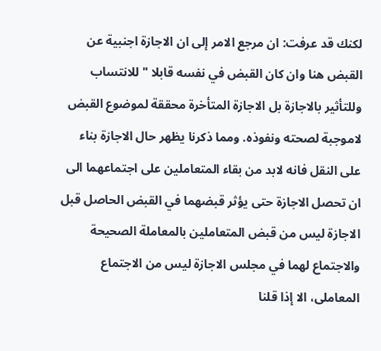لكنك قد عرفت: ان مرجع الامر إلى ان الاجازة اجنبية عن القبض هنا وان كان القبض في نفسه قابلا " للانتساب وللتأثير بالاجازة بل الاجازة المتأخرة محققة لموضوع القبض لاموجبة لصحته ونفوذه. ومما ذكرنا يظهر حال الاجازة بناء على النقل فانه لابد من بقاء المتعاملين على اجتماعهما الى ان تحصل الاجازة حتى يؤثر قبضهما في القبض الحاصل قبل الاجازة ليس من قبض المتعاملين بالمعاملة الصحيحة والاجتماع لهما في مجلس الاجازة ليس من الاجتماع المعاملى، الا إذا قلنا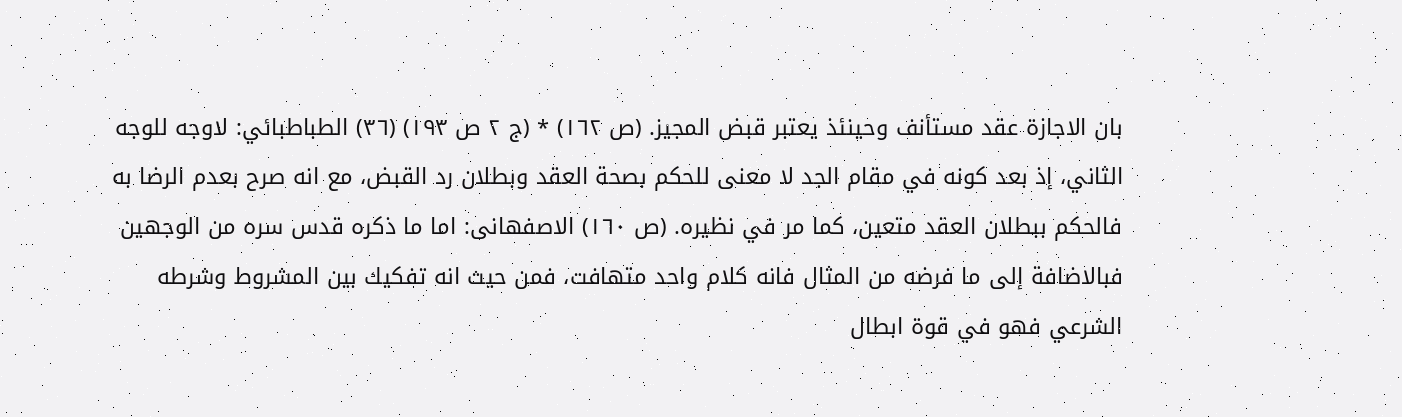بان الاجازة عقد مستأنف وحينئذ يعتبر قبض المجيز. (ص ١٦٢) * (ج ٢ ص ١٩٣) (٣٦) الطباطبائي: لاوجه للوجه الثاني، إذ بعد كونه في مقام الجد لا معنى للحكم بصحة العقد وبطلان رد القبض، مع انه صرح بعدم الرضا به فالحكم ببطلان العقد متعين، كما مر في نظيره. (ص ١٦٠) الاصفهانى: اما ما ذكره قدس سره من الوجهين فبالاضافة إلى ما فرضه من المثال فانه كلام واحد متهافت، فمن حيث انه تفكيك بين المشروط وشرطه الشرعي فهو في قوة ابطال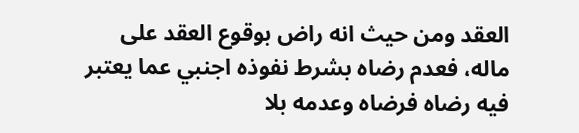العقد ومن حيث انه راض بوقوع العقد على ماله، فعدم رضاه بشرط نفوذه اجنبي عما يعتبر فيه رضاه فرضاه وعدمه بلا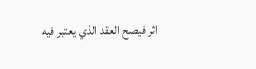اثر فيصح العقد الذي يعتبر فيه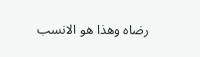رضاه وهذا هو الانسب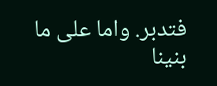فتدبر. واما على ما بنينا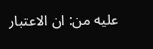عليه من: ان الاعتبار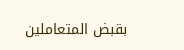بقبض المتعاملين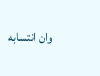وان انتسابه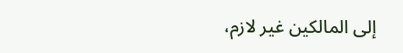إلى المالكين غير لازم،